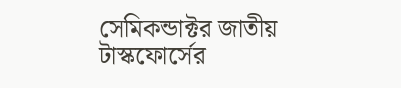সেমিকন্ডাক্টর জাতীয় টাস্কফোর্সের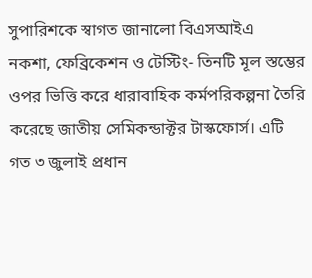সুপারিশকে স্বাগত জানালো বিএসআইএ
নকশা, ফেব্রিকেশন ও টেস্টিং- তিনটি মূল স্তম্ভের ওপর ভিত্তি করে ধারাবাহিক কর্মপরিকল্পনা তৈরি করেছে জাতীয় সেমিকন্ডাক্টর টাস্কফোর্স। এটি গত ৩ জুলাই প্রধান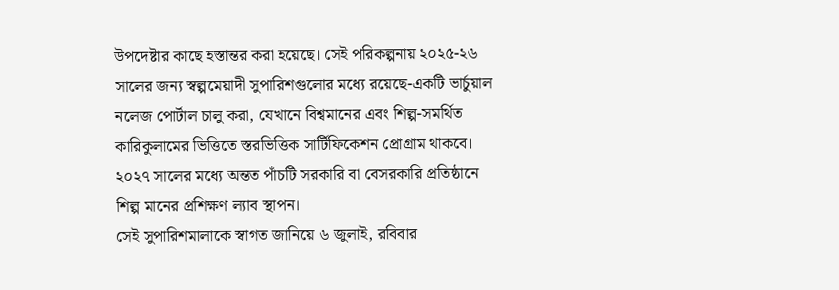উপদেষ্টার কাছে হস্তান্তর করা হয়েছে। সেই পরিকল্পনায় ২০২৫-২৬ সালের জন্য স্বল্পমেয়াদী সুপারিশগুলোর মধ্যে রয়েছে-একটি ভার্চুয়াল নলেজ পোর্টাল চালু করা, যেখানে বিশ্বমানের এবং শিল্প-সমর্থিত কারিকুলামের ভিত্তিতে স্তরভিত্তিক সার্টিফিকেশন প্রোগ্রাম থাকবে। ২০২৭ সালের মধ্যে অন্তত পাঁচটি সরকারি বা বেসরকারি প্রতিষ্ঠানে শিল্প মানের প্রশিক্ষণ ল্যাব স্থাপন।
সেই সুপারিশমালাকে স্বাগত জানিয়ে ৬ জুলাই, রবিবার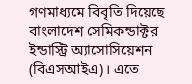গণমাধ্যমে বিবৃতি দিয়েছে বাংলাদেশ সেমিকন্ডাক্টর ইন্ডাস্ট্রি অ্যাসোসিয়েশন (বিএসআইএ)। এতে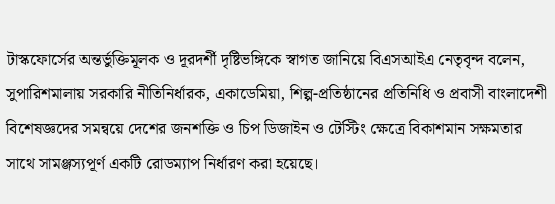টাস্কফোর্সের অন্তর্ভুক্তিমূলক ও দূরদর্শী দৃষ্টিভঙ্গিকে স্বাগত জানিয়ে বিএসআইএ নেতৃবৃন্দ বলেন, সুপারিশমালায় সরকারি নীতিনির্ধারক, একাডেমিয়া, শিল্প-প্রতিষ্ঠানের প্রতিনিধি ও প্রবাসী বাংলাদেশী বিশেষজ্ঞদের সমন্বয়ে দেশের জনশক্তি ও চিপ ডিজাইন ও টেস্টিং ক্ষেত্রে বিকাশমান সক্ষমতার সাথে সামঞ্জস্যপূর্ণ একটি রোডম্যাপ নির্ধারণ করা হয়েছে।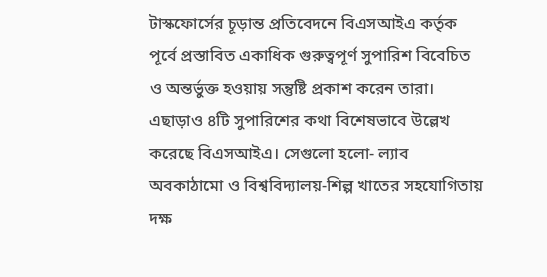টাস্কফোর্সের চূড়ান্ত প্রতিবেদনে বিএসআইএ কর্তৃক পূর্বে প্রস্তাবিত একাধিক গুরুত্বপূর্ণ সুপারিশ বিবেচিত ও অন্তর্ভুক্ত হওয়ায় সন্তুষ্টি প্রকাশ করেন তারা।
এছাড়াও ৪টি সুপারিশের কথা বিশেষভাবে উল্লেখ করেছে বিএসআইএ। সেগুলো হলো- ল্যাব অবকাঠামো ও বিশ্ববিদ্যালয়-শিল্প খাতের সহযোগিতায় দক্ষ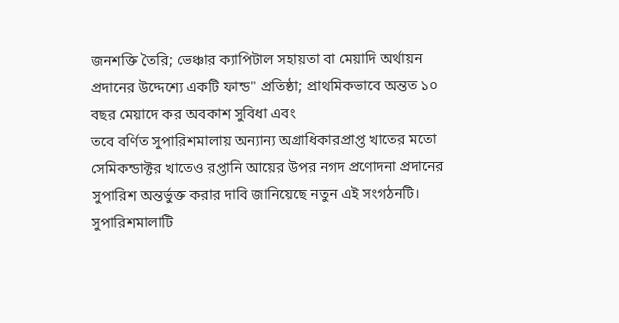জনশক্তি তৈরি; ভেঞ্চার ক্যাপিটাল সহায়তা বা মেয়াদি অর্থায়ন প্রদানের উদ্দেশ্যে একটি ফান্ড" প্রতিষ্ঠা; প্রাথমিকভাবে অন্তত ১০ বছর মেয়াদে কর অবকাশ সুবিধা এবং
তবে বর্ণিত সুপারিশমালায় অন্যান্য অগ্রাধিকারপ্রাপ্ত খাতের মতো সেমিকন্ডাক্টর খাতেও রপ্তানি আয়ের উপর নগদ প্রণোদনা প্রদানের সুপারিশ অন্তর্ভুক্ত করার দাবি জানিয়েছে নতুন এই সংগঠনটি। সুপারিশমালাটি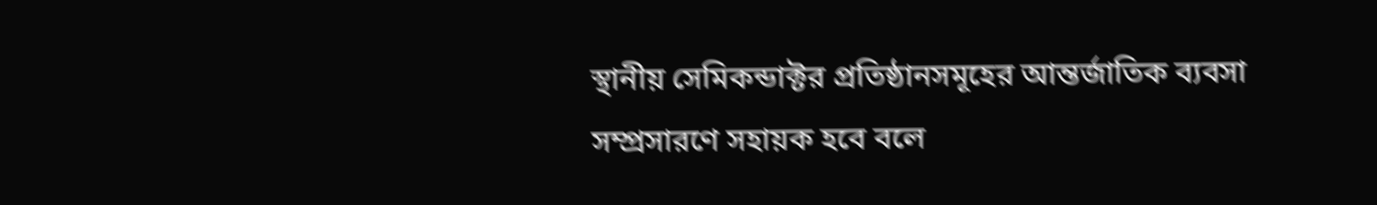স্থানীয় সেমিকন্ডাক্টর প্রতিষ্ঠানসমূহের আন্তর্জাতিক ব্যবসা সম্প্রসারণে সহায়ক হবে বলে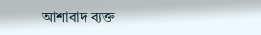আশাবাদ ব্যক্ত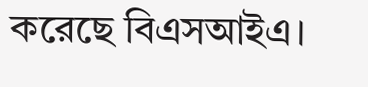করেছে বিএসআইএ।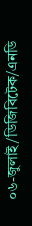০৬-জুলাই/ডিজিবিটেক/এনডি